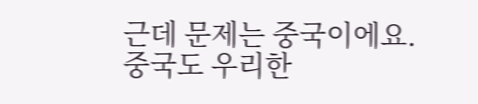근데 문제는 중국이에요. 중국도 우리한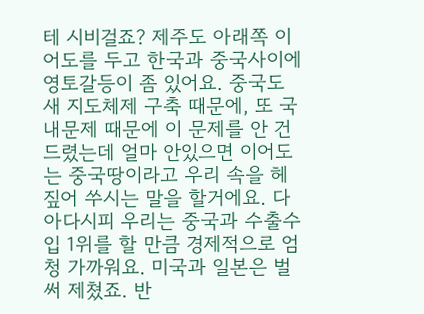테 시비걸죠? 제주도 아래쪽 이어도를 두고 한국과 중국사이에 영토갈등이 좀 있어요. 중국도 새 지도체제 구축 때문에, 또 국내문제 때문에 이 문제를 안 건드렸는데 얼마 안있으면 이어도는 중국땅이라고 우리 속을 헤짚어 쑤시는 말을 할거에요. 다 아다시피 우리는 중국과 수출수입 1위를 할 만큼 경제적으로 엄청 가까워요. 미국과 일본은 벌써 제쳤죠. 반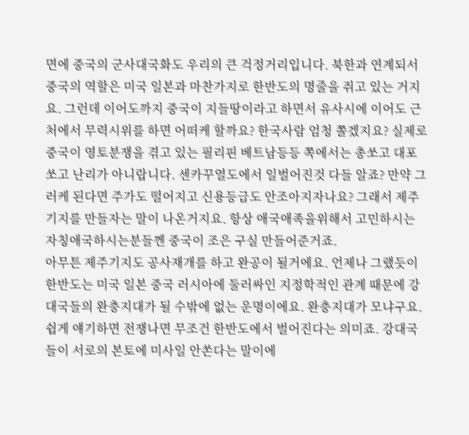면에 중국의 군사대국화도 우리의 큰 걱정거리입니다. 북한과 연계되서 중국의 역할은 미국 일본과 마찬가지로 한반도의 명줄을 쥐고 있는 거지요. 그런데 이어도까지 중국이 지들땅이라고 하면서 유사시에 이어도 근처에서 무력시위를 하면 어떠케 할까요? 한국사람 엄청 쫄겠지요? 실제로 중국이 영토분쟁을 겪고 있는 필리핀 베트남등등 쪽에서는 총쏘고 대포쏘고 난리가 아니랍니다. 센카꾸열도에서 일벌어진것 다들 알죠? 만약 그러케 된다면 주가도 떨어지고 신용등급도 안조아지자나요? 그래서 제주기지를 만들자는 말이 나온거지요. 항상 애국애족을위해서 고민하시는 자칭애국하시는분들껜 중국이 조은 구실 만들어준거죠.
아무튼 제주기지도 공사재개를 하고 완공이 될거에요. 언제나 그랬듯이 한반도는 미국 일본 중국 러시아에 둘러싸인 지정학적인 관계 때문에 강대국들의 완충지대가 될 수밖에 없는 운명이에요. 완충지대가 모냐구요. 쉽게 얘기하면 전쟁나면 무조건 한반도에서 벌어진다는 의미죠. 강대국들이 서로의 본토에 미사일 안쏜다는 말이에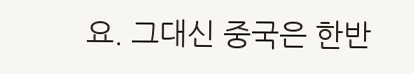요. 그대신 중국은 한반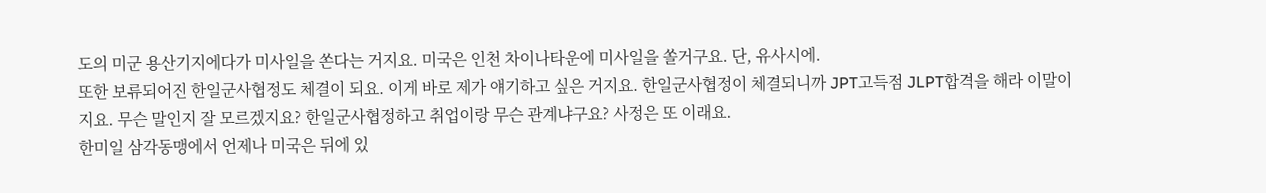도의 미군 용산기지에다가 미사일을 쏜다는 거지요. 미국은 인천 차이나타운에 미사일을 쏠거구요. 단, 유사시에.
또한 보류되어진 한일군사협정도 체결이 되요. 이게 바로 제가 얘기하고 싶은 거지요. 한일군사협정이 체결되니까 JPT고득점 JLPT합격을 해라 이말이지요. 무슨 말인지 잘 모르겠지요? 한일군사협정하고 취업이랑 무슨 관계냐구요? 사정은 또 이래요.
한미일 삼각동맹에서 언제나 미국은 뒤에 있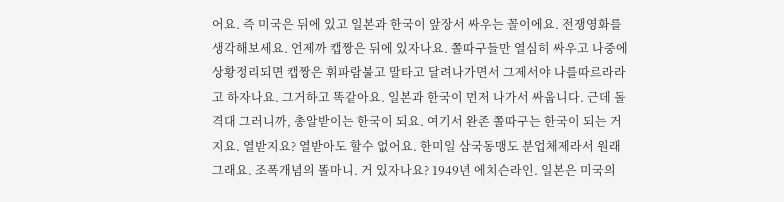어요. 즉 미국은 뒤에 있고 일본과 한국이 앞장서 싸우는 꼴이에요. 전쟁영화를 생각해보세요. 언제까 캡짱은 뒤에 있자나요. 쫄따구들만 열심히 싸우고 나중에 상황정리되면 캡짱은 휘파람불고 말타고 달려나가면서 그제서야 나를따르라라고 하자나요. 그거하고 똑같아요. 일본과 한국이 먼저 나가서 싸웁니다. 근데 돌격대 그러니까, 총알받이는 한국이 되요. 여기서 완존 쫄따구는 한국이 되는 거지요. 열받지요? 열받아도 할수 없어요. 한미일 삼국동맹도 분업체제라서 원래 그래요. 조폭개념의 똘마니. 거 있자나요? 1949년 에치슨라인. 일본은 미국의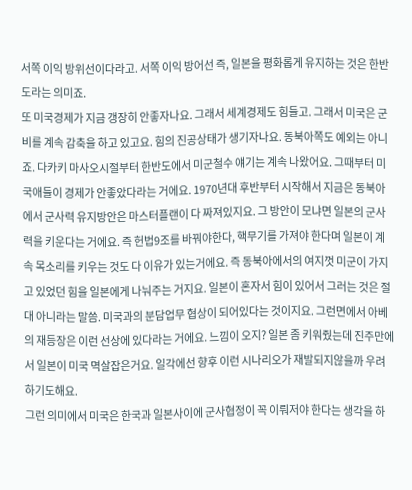서쪽 이익 방위선이다라고. 서쪽 이익 방어선 즉, 일본을 평화롭게 유지하는 것은 한반도라는 의미죠.
또 미국경제가 지금 갱장히 안좋자나요. 그래서 세계경제도 힘들고. 그래서 미국은 군비를 계속 감축을 하고 있고요. 힘의 진공상태가 생기자나요. 동북아쪽도 예외는 아니죠. 다카키 마사오시절부터 한반도에서 미군철수 얘기는 계속 나왔어요. 그때부터 미국애들이 경제가 안좋았다라는 거에요. 1970년대 후반부터 시작해서 지금은 동북아에서 군사력 유지방안은 마스터플랜이 다 짜져있지요. 그 방안이 모냐면 일본의 군사력을 키운다는 거에요. 즉 헌법9조를 바꿔야한다, 핵무기를 가져야 한다며 일본이 계속 목소리를 키우는 것도 다 이유가 있는거에요. 즉 동북아에서의 여지껏 미군이 가지고 있었던 힘을 일본에게 나눠주는 거지요. 일본이 혼자서 힘이 있어서 그러는 것은 절대 아니라는 말씀. 미국과의 분담업무 협상이 되어있다는 것이지요. 그런면에서 아베의 재등장은 이런 선상에 있다라는 거에요. 느낌이 오지? 일본 좀 키워줬는데 진주만에서 일본이 미국 멱살잡은거요. 일각에선 향후 이런 시나리오가 재발되지않을까 우려하기도해요.
그런 의미에서 미국은 한국과 일본사이에 군사협정이 꼭 이뤄저야 한다는 생각을 하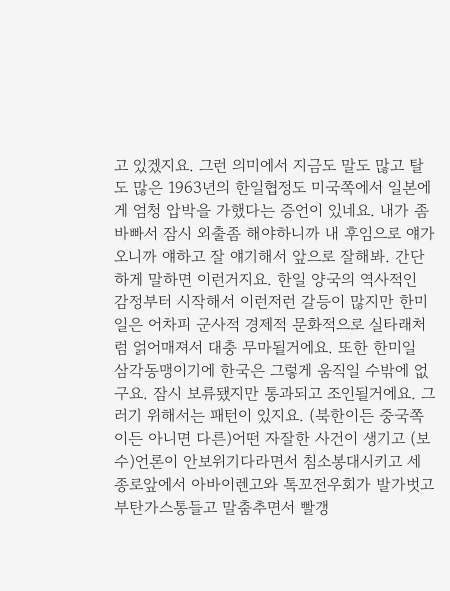고 있겠지요. 그런 의미에서 지금도 말도 많고 탈도 많은 1963년의 한일협정도 미국쪽에서 일본에게 엄청 압박을 가했다는 증언이 있네요. 내가 좀 바빠서 잠시 외출좀 해야하니까 내 후임으로 얘가 오니까 얘하고 잘 얘기해서 앞으로 잘해봐. 간단하게 말하면 이런거지요. 한일 양국의 역사적인 감정부터 시작해서 이런저런 갈등이 많지만 한미일은 어차피 군사적 경제적 문화적으로 실타래처럼 얽어매져서 대충 무마될거에요. 또한 한미일 삼각동맹이기에 한국은 그렇게 움직일 수밖에 없구요. 잠시 보류됐지만 통과되고 조인될거에요. 그러기 위해서는 패턴이 있지요. (북한이든 중국쪽이든 아니면 다른)어떤 자잘한 사건이 생기고 (보수)언론이 안보위기다라면서 침소봉대시키고 세종로앞에서 아바이렌고와 톡꼬전우회가 발가벗고 부탄가스통들고 말춤추면서 빨갱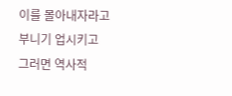이를 몰아내자라고 부니기 업시키고 그러면 역사적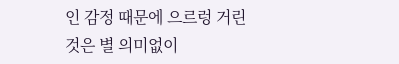인 감정 때문에 으르렁 거린 것은 별 의미없이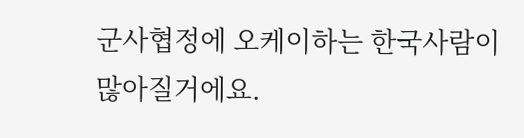군사협정에 오케이하는 한국사람이 많아질거에요.